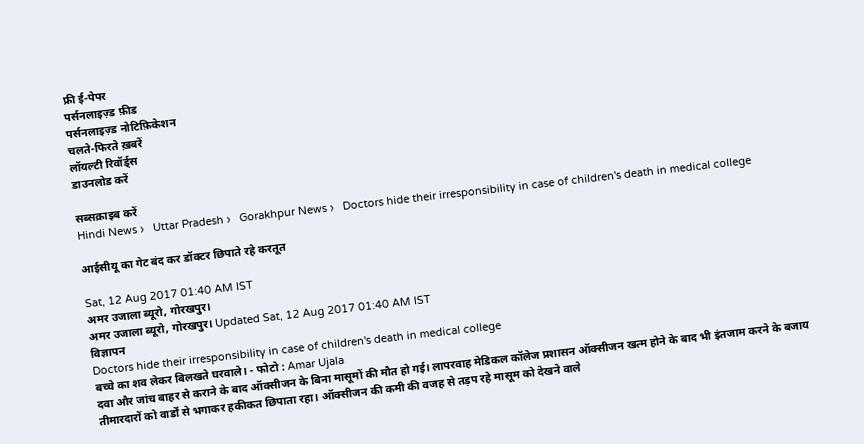फ्री ई-पेपर
पर्सनलाइज़्ड फ़ीड
पर्सनलाइज़्ड नोटिफ़िकेशन
चलते-फिरते ख़बरें
लॉयल्टी रिवॉर्ड्स
डाउनलोड करें

सब्सक्राइब करें
Hindi News ›   Uttar Pradesh ›   Gorakhpur News ›   Doctors hide their irresponsibility in case of children's death in medical college

आईसीयू का गेट बंद कर डॉक्टर छिपाते रहे करतूत

Sat, 12 Aug 2017 01:40 AM IST
अमर उजाला ब्यूरो, गोरखपुर।
अमर उजाला ब्यूरो, गोरखपुर। Updated Sat, 12 Aug 2017 01:40 AM IST
विज्ञापन
Doctors hide their irresponsibility in case of children's death in medical college
बच्चे का शव लेकर बिलखते घरवाले। - फोटो : Amar Ujala
दवा और जांच बाहर से कराने के बाद ऑक्सीजन के बिना मासूमों की मौत हो गई। लापरवाह मेडिकल कॉलेज प्रशासन ऑक्सीजन खत्म होने के बाद भी इंतजाम करने के बजाय तीमारदारों को वार्डों से भगाकर हकीकत छिपाता रहा। ऑक्सीजन की कमी की वजह से तड़प रहे मासूम को देखने वाले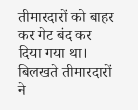तीमारदारों को बाहर कर गेट बंद कर दिया गया था। बिलखते तीमारदारों ने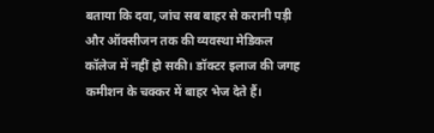बताया कि दवा, जांच सब बाहर से करानी पड़ी और ऑक्सीजन तक की व्यवस्था मेडिकल कॉलेज में नहीं हो सकी। डॉक्टर इलाज की जगह कमीशन के चक्कर में बाहर भेज देते हैं।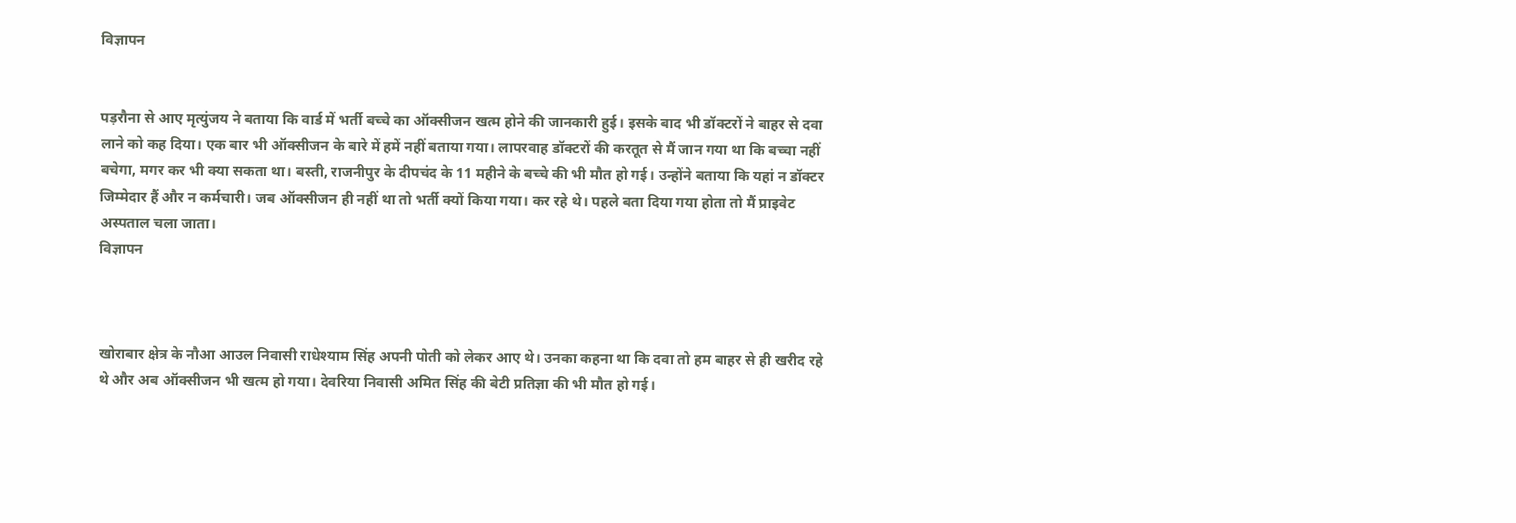विज्ञापन


पड़रौना से आए मृत्युंजय ने बताया कि वार्ड में भर्ती बच्चे का ऑक्सीजन खत्म होने की जानकारी हुई। इसके बाद भी डॉक्टरों ने बाहर से दवा लाने को कह दिया। एक बार भी ऑक्सीजन के बारे में हमें नहीं बताया गया। लापरवाह डॉक्टरों की करतूत से मैं जान गया था कि बच्चा नहीं बचेगा, मगर कर भी क्या सकता था। बस्ती, राजनीपुर के दीपचंद के 11 महीने के बच्चे की भी मौत हो गई। उन्होंने बताया कि यहां न डॉक्टर जिम्मेदार हैं और न कर्मचारी। जब ऑक्सीजन ही नहीं था तो भर्ती क्यों किया गया। कर रहे थे। पहले बता दिया गया होता तो मैं प्राइवेट अस्पताल चला जाता।
विज्ञापन



खोराबार क्षेत्र के नौआ आउल निवासी राधेश्याम सिंह अपनी पोती को लेकर आए थे। उनका कहना था कि दवा तो हम बाहर से ही खरीद रहे थे और अब ऑक्सीजन भी खत्म हो गया। देवरिया निवासी अमित सिंह की बेटी प्रतिज्ञा की भी मौत हो गई।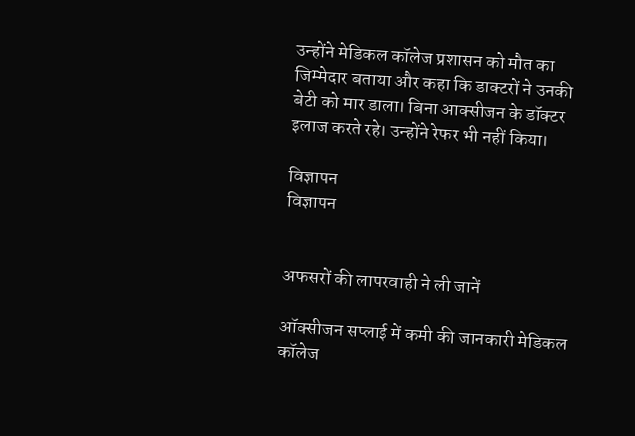उन्होंने मेडिकल कॉलेज प्रशासन को मौत का जिम्मेदार बताया और कहा कि डाक्टरों ने उनकी बेटी को मार डाला। बिना आक्सीजन के डॉक्टर इलाज करते रहे। उन्होंने रेफर भी नहीं किया।

विज्ञापन
विज्ञापन


अफसरों की लापरवाही ने ली जानें

ऑक्सीजन सप्लाई में कमी की जानकारी मेडिकल कॉलेज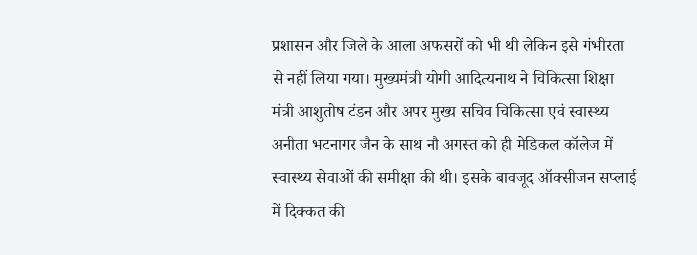प्रशासन और जिले के आला अफसरों को भी थी लेकिन इसे गंभीरता से नहीं लिया गया। मुख्यमंत्री योगी आदित्यनाथ ने चिकित्सा शिक्षा मंत्री आशुतोष टंडन और अपर मुख्य सचिव चिकित्सा एवं स्वास्थ्य अनीता भटनागर जैन के साथ नौ अगस्त को ही मेडिकल कॉलेज में स्वास्थ्य सेवाओं की समीक्षा की थी। इसके बावजूद ऑक्सीजन सप्लाई में दिक्कत की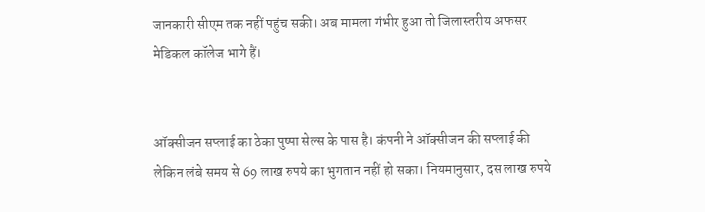जानकारी सीएम तक नहीं पहुंच सकी। अब मामला गंभीर हुआ तो जिलास्तरीय अफसर मेडिकल कॉलेज भागे हैं।


ऑक्सीजन सप्लाई का ठेका पुष्पा सेल्स के पास है। कंपनी ने ऑक्सीजन की सप्लाई की लेकिन लंबे समय से 69 लाख रुपये का भुगतान नहीं हो सका। नियमानुसार, दस लाख रुपये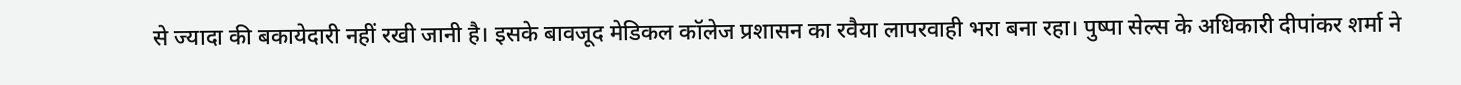से ज्यादा की बकायेदारी नहीं रखी जानी है। इसके बावजूद मेडिकल कॉलेज प्रशासन का रवैया लापरवाही भरा बना रहा। पुष्पा सेल्स के अधिकारी दीपांकर शर्मा ने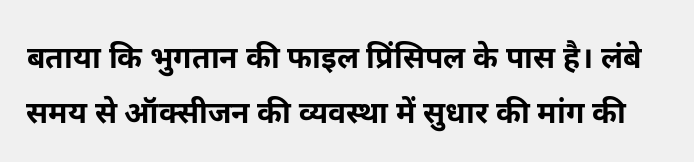बताया कि भुगतान की फाइल प्रिंसिपल के पास है। लंबे समय से ऑक्सीजन की व्यवस्था में सुधार की मांग की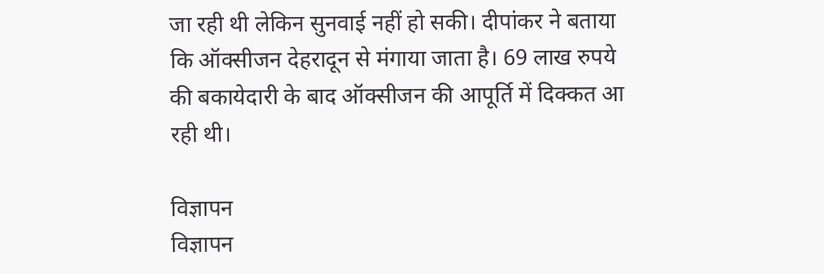जा रही थी लेकिन सुनवाई नहीं हो सकी। दीपांकर ने बताया कि ऑक्सीजन देहरादून से मंगाया जाता है। 69 लाख रुपये की बकायेदारी के बाद ऑक्सीजन की आपूर्ति में दिक्कत आ रही थी।

विज्ञापन
विज्ञापन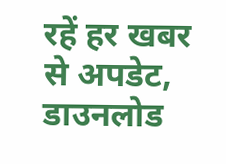रहें हर खबर से अपडेट, डाउनलोड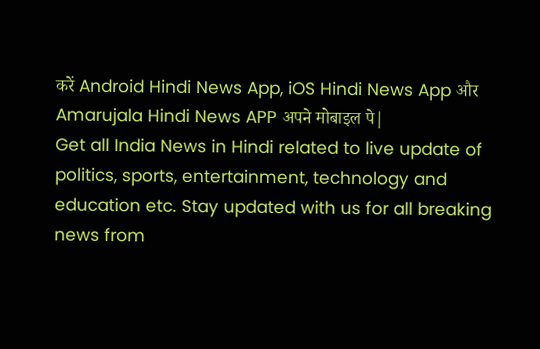करें Android Hindi News App, iOS Hindi News App और Amarujala Hindi News APP अपने मोबाइल पे|
Get all India News in Hindi related to live update of politics, sports, entertainment, technology and education etc. Stay updated with us for all breaking news from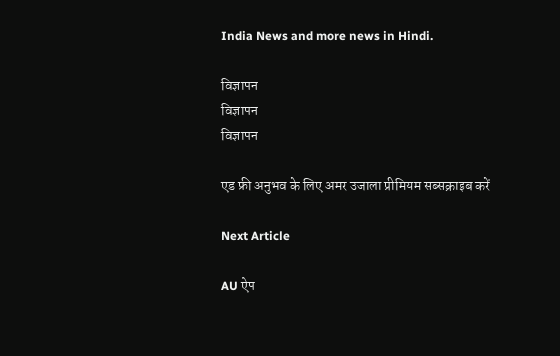India News and more news in Hindi.

विज्ञापन
विज्ञापन
विज्ञापन

एड फ्री अनुभव के लिए अमर उजाला प्रीमियम सब्सक्राइब करें

Next Article

AU ऐप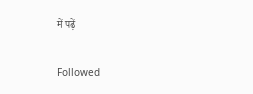में पढ़ें

Followed